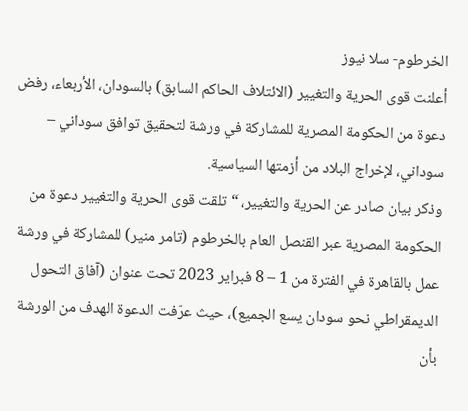الخرطوم- سلا نيوز
أعلنت قوى الحرية والتغيير (الائتلاف الحاكم السابق) بالسودان، الأربعاء، رفض دعوة من الحكومة المصرية للمشاركة في ورشة لتحقيق توافق سوداني – سوداني، لإخراج البلاد من أزمتها السياسية.
وذكر بيان صادر عن الحرية والتغيير، “تلقت قوى الحرية والتغيير دعوة من الحكومة المصرية عبر القنصل العام بالخرطوم (تامر منير) للمشاركة في ورشة عمل بالقاهرة في الفترة من 1 – 8 فبراير 2023 تحت عنوان (آفاق التحول الديمقراطي نحو سودان يسع الجميع)، حيث عرّفت الدعوة الهدف من الورشة بأن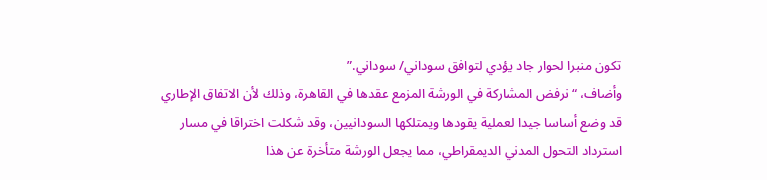تكون منبرا لحوار جاد يؤدي لتوافق سوداني/ سوداني.”
وأضاف، “نرفض المشاركة في الورشة المزمع عقدها في القاهرة، وذلك لأن الاتفاق الإطاري قد وضع أساسا جيدا لعملية يقودها ويمتلكها السودانيين، وقد شكلت اختراقا في مسار استرداد التحول المدني الديمقراطي، مما يجعل الورشة متأخرة عن هذا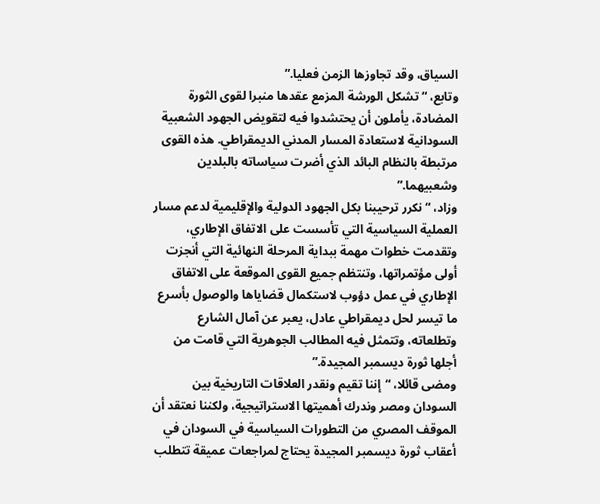السياق، وقد تجاوزها الزمن فعليا.”
وتابع، “تشكل الورشة المزمع عقدها منبرا لقوى الثورة المضادة، يأملون أن يحتشدوا فيه لتقويض الجهود الشعبية السودانية لاستعادة المسار المدني الديمقراطي. هذه القوى مرتبطة بالنظام البائد الذي أضرت سياساته بالبلدين وشعبيهما.”
وزاد، “نكرر ترحيبنا بكل الجهود الدولية والإقليمية لدعم مسار العملية السياسية التي تأسست على الاتفاق الإطاري، وتقدمت خطوات مهمة ببداية المرحلة النهائية التي أنجزت أولى مؤتمراتها، وتنتظم جميع القوى الموقعة على الاتفاق الإطاري في عمل دؤوب لاستكمال قضاياها والوصول بأسرع ما تيسر لحل ديمقراطي عادل، يعبر عن آمال الشارع وتطلعاته، وتتمثل فيه المطالب الجوهرية التي قامت من أجلها ثورة ديسمبر المجيدة.”
ومضى قائلا، “إننا تقيم ونقدر العلاقات التاريخية بين السودان ومصر وندرك أهميتها الاستراتيجية، ولكننا نعتقد أن الموقف المصري من التطورات السياسية في السودان في أعقاب ثورة ديسمبر المجيدة يحتاج لمراجعات عميقة تتطلب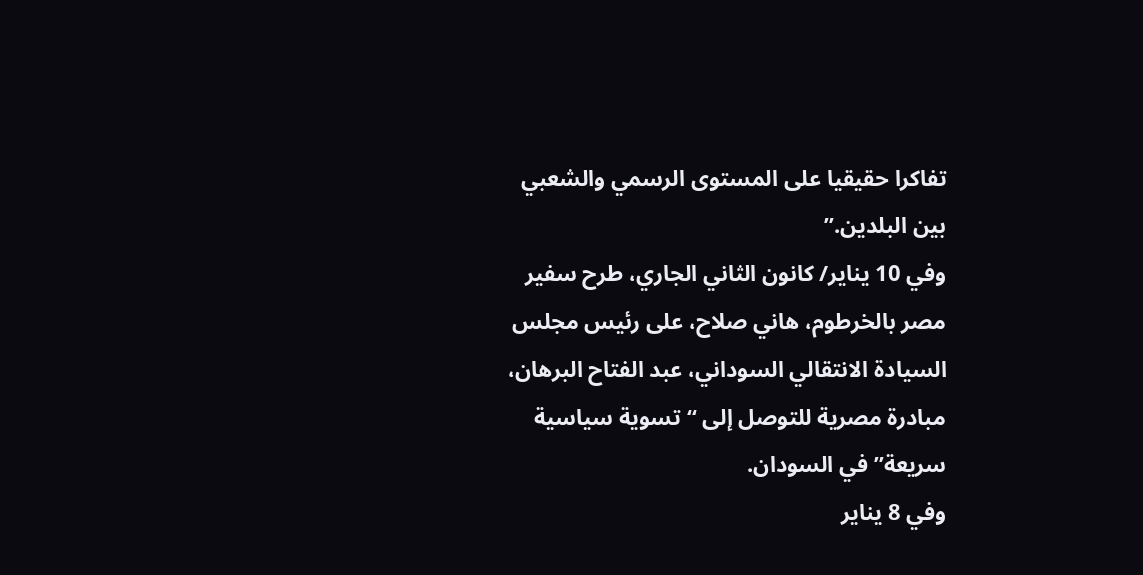تفاكرا حقيقيا على المستوى الرسمي والشعبي بين البلدين.”
وفي 10 يناير/ كانون الثاني الجاري، طرح سفير مصر بالخرطوم، هاني صلاح، على رئيس مجلس السيادة الانتقالي السوداني، عبد الفتاح البرهان، مبادرة مصرية للتوصل إلى “تسوية سياسية سريعة” في السودان.
وفي 8 يناير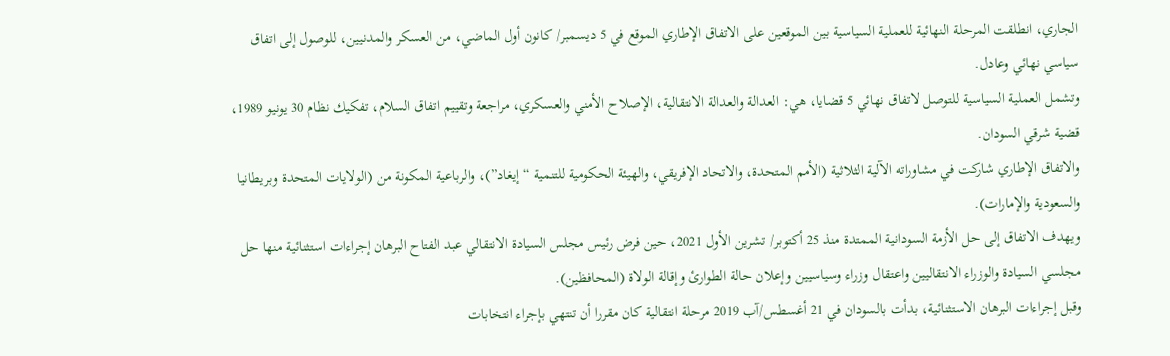الجاري، انطلقت المرحلة النهائية للعملية السياسية بين الموقعين على الاتفاق الإطاري الموقع في 5 ديسمبر/ كانون أول الماضي، من العسكر والمدنيين، للوصول إلى اتفاق سياسي نهائي وعادل.
وتشمل العملية السياسية للتوصل لاتفاق نهائي 5 قضايا، هي: العدالة والعدالة الانتقالية، الإصلاح الأمني والعسكري، مراجعة وتقييم اتفاق السلام، تفكيك نظام 30 يونيو 1989، قضية شرقي السودان.
والاتفاق الإطاري شاركت في مشاوراته الآلية الثلاثية (الأمم المتحدة، والاتحاد الإفريقي، والهيئة الحكومية للتنمية “إيغاد”)، والرباعية المكونة من (الولايات المتحدة وبريطانيا والسعودية والإمارات).
ويهدف الاتفاق إلى حل الأزمة السودانية الممتدة منذ 25 أكتوبر/ تشرين الأول 2021، حين فرض رئيس مجلس السيادة الانتقالي عبد الفتاح البرهان إجراءات استثنائية منها حل مجلسي السيادة والوزراء الانتقاليين واعتقال وزراء وسياسيين وإعلان حالة الطوارئ وإقالة الولاة (المحافظين).
وقبل إجراءات البرهان الاستثنائية، بدأت بالسودان في 21 أغسطس/آب 2019 مرحلة انتقالية كان مقررا أن تنتهي بإجراء انتخابات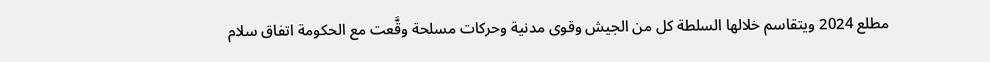مطلع 2024 ويتقاسم خلالها السلطة كل من الجيش وقوى مدنية وحركات مسلحة وقَّعت مع الحكومة اتفاق سلام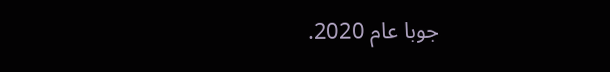جوبا عام 2020.